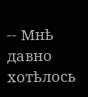-- Мнѣ давно хотѣлось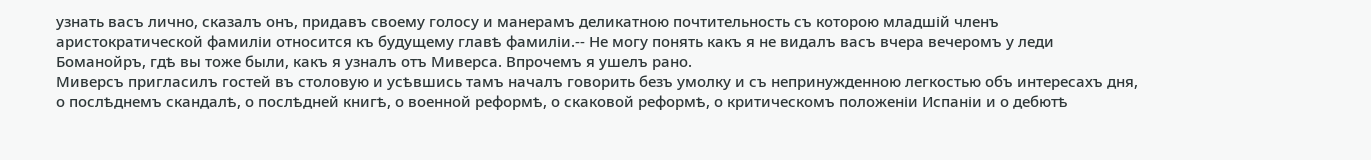узнать васъ лично, сказалъ онъ, придавъ своему голосу и манерамъ деликатною почтительность съ которою младшій членъ аристократической фамиліи относится къ будущему главѣ фамиліи.-- Не могу понять какъ я не видалъ васъ вчера вечеромъ у леди Боманойръ, гдѣ вы тоже были, какъ я узналъ отъ Миверса. Впрочемъ я ушелъ рано.
Миверсъ пригласилъ гостей въ столовую и усѣвшись тамъ началъ говорить безъ умолку и съ непринужденною легкостью объ интересахъ дня, о послѣднемъ скандалѣ, о послѣдней книгѣ, о военной реформѣ, о скаковой реформѣ, о критическомъ положеніи Испаніи и о дебютѣ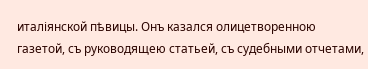италіянской пѣвицы. Онъ казался олицетворенною газетой, съ руководящею статьей, съ судебными отчетами,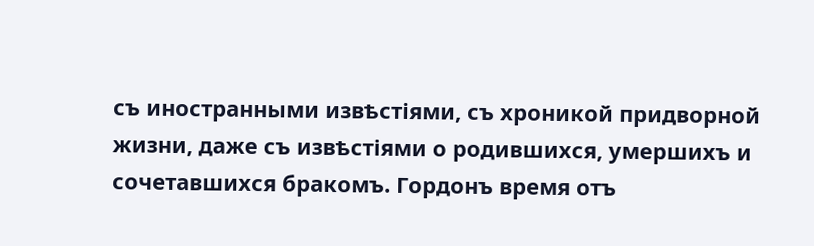съ иностранными извѣстіями, съ хроникой придворной жизни, даже съ извѣстіями о родившихся, умершихъ и сочетавшихся бракомъ. Гордонъ время отъ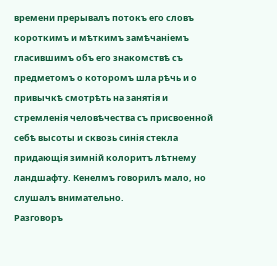времени прерывалъ потокъ его словъ короткимъ и мѣткимъ замѣчаніемъ гласившимъ объ его знакомствѣ съ предметомъ о которомъ шла рѣчь и о привычкѣ смотрѣть на занятія и стремленія человѣчества съ присвоенной себѣ высоты и сквозь синія стекла придающія зимній колоритъ лѣтнему ландшафту. Кенелмъ говорилъ мало, но слушалъ внимательно.
Разговоръ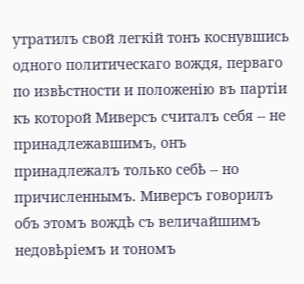утратилъ свой легкій тонъ коснувшись одного политическаго вождя, перваго по извѣстности и положенію въ партіи къ которой Миверсъ считалъ себя -- не принадлежавшимъ, онъ принадлежалъ только себѣ -- но причисленнымъ. Миверсъ говорилъ объ этомъ вождѣ съ величайшимъ недовѣріемъ и тономъ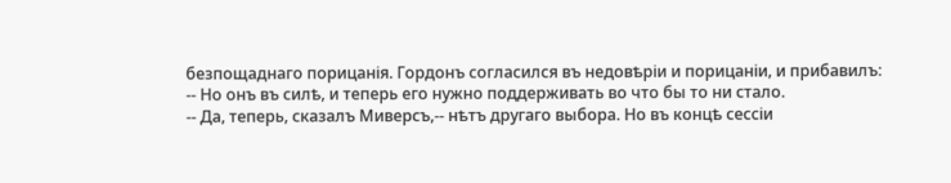безпощаднаго порицанія. Гордонъ согласился въ недовѣріи и порицаніи, и прибавилъ:
-- Но онъ въ силѣ, и теперь его нужно поддерживать во что бы то ни стало.
-- Да, теперь, сказалъ Миверсъ,-- нѣтъ другаго выбора. Но въ концѣ сессіи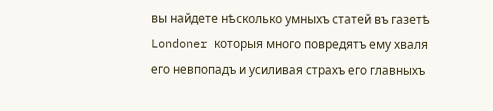вы найдете нѣсколько умныхъ статей въ газетѣ Londoner которыя много повредятъ ему хваля его невпопадъ и усиливая страхъ его главныхъ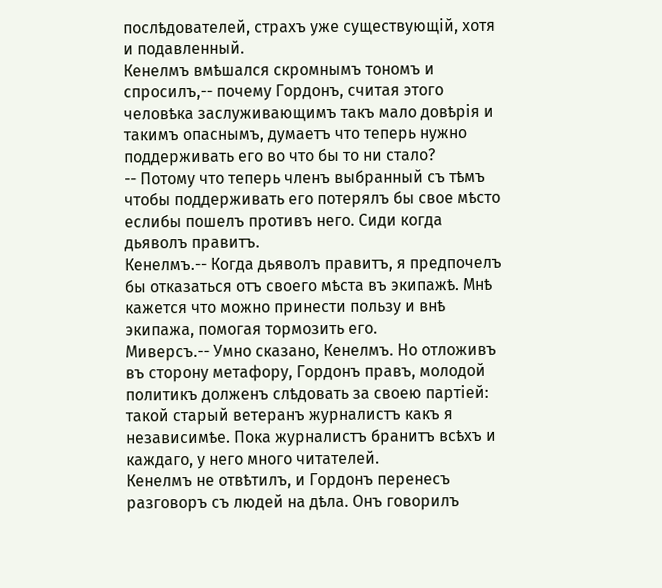послѣдователей, страхъ уже существующій, хотя и подавленный.
Кенелмъ вмѣшался скромнымъ тономъ и спросилъ,-- почему Гордонъ, считая этого человѣка заслуживающимъ такъ мало довѣрія и такимъ опаснымъ, думаетъ что теперь нужно поддерживать его во что бы то ни стало?
-- Потому что теперь членъ выбранный съ тѣмъ чтобы поддерживать его потерялъ бы свое мѣсто еслибы пошелъ противъ него. Сиди когда дьяволъ правитъ.
Кенелмъ.-- Когда дьяволъ правитъ, я предпочелъ бы отказаться отъ своего мѣста въ экипажѣ. Мнѣ кажется что можно принести пользу и внѣ экипажа, помогая тормозить его.
Миверсъ.-- Умно сказано, Кенелмъ. Но отложивъ въ сторону метафору, Гордонъ правъ, молодой политикъ долженъ слѣдовать за своею партіей: такой старый ветеранъ журналистъ какъ я независимѣе. Пока журналистъ бранитъ всѣхъ и каждаго, у него много читателей.
Кенелмъ не отвѣтилъ, и Гордонъ перенесъ разговоръ съ людей на дѣла. Онъ говорилъ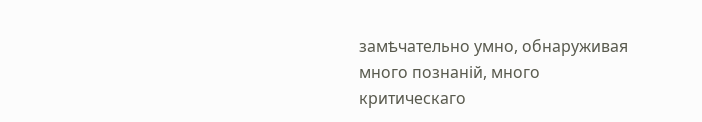замѣчательно умно, обнаруживая много познаній, много критическаго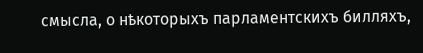смысла, о нѣкоторыхъ парламентскихъ билляхъ,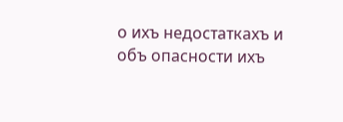о ихъ недостаткахъ и объ опасности ихъ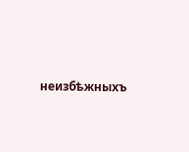неизбѣжныхъ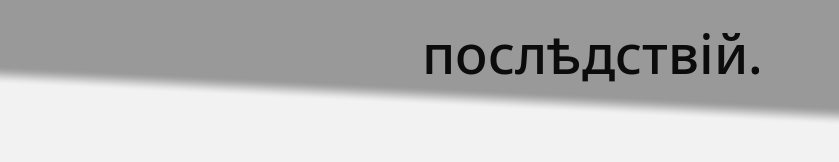послѣдствій.